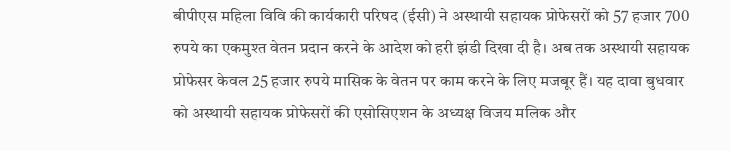बीपीएस महिला विवि की कार्यकारी परिषद (ईसी) ने अस्थायी सहायक प्रोफेसरों को 57 हजार 700 रुपये का एकमुश्त वेतन प्रदान करने के आदेश को हरी झंडी दिखा दी है। अब तक अस्थायी सहायक प्रोफेसर केवल 25 हजार रुपये मासिक के वेतन पर काम करने के लिए मजबूर हैं। यह दावा बुधवार को अस्थायी सहायक प्रोफेसरों की एसोसिएशन के अध्यक्ष विजय मलिक और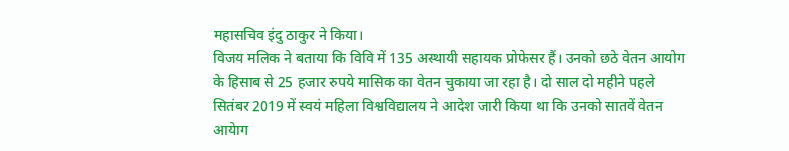महासचिव इंदु ठाकुर ने किया।
विजय मलिक ने बताया कि विवि में 135 अस्थायी सहायक प्रोफेसर हैं। उनको छठे वेतन आयोग के हिसाब से 25 हजार रुपये मासिक का वेतन चुकाया जा रहा है। दो साल दो महीने पहले सितंबर 2019 में स्वयं महिला विश्वविद्यालय ने आदेश जारी किया था कि उनको सातवें वेतन आयेाग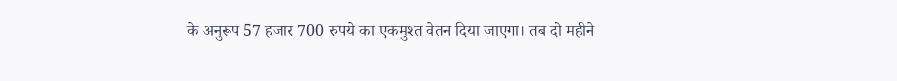के अनुरूप 57 हजार 700 रुपये का एकमुश्त वेतन दिया जाएगा। तब दो महीने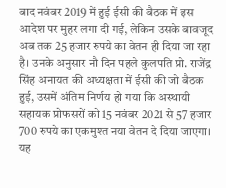बाद नवंबर 2019 में हुई ईसी की बैठक में इस आदेश पर मुहर लगा दी गई, लेकिन उसके बावजूद अब तक 25 हजार रुपये का वेतन ही दिया जा रहा है। उनके अनुसार नौ दिन पहले कुलपति प्रो. राजेंद्र सिंह अनायत की अध्यक्षता में ईसी की जो बैठक हुई, उसमें अंतिम निर्णय हो गया कि अस्थायी सहायक प्रोफसरों को 15 नवंबर 2021 से 57 हजार 700 रुपये का एकमुश्त नया वेतन दे दिया जाएगा। यह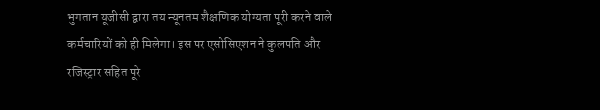भुगतान यूजीसी द्वारा तय न्यूनतम शैक्षणिक योग्यता पूरी करने वाले कर्मचारियों को ही मिलेगा। इस पर एसोसिएशन ने कुलपति और रजिस्ट्रार सहित पूरे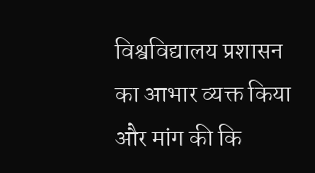विश्वविद्यालय प्रशासन का आभार व्यक्त किया और मांग की कि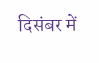दिसंबर में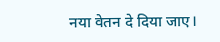नया वेतन दे दिया जाए।